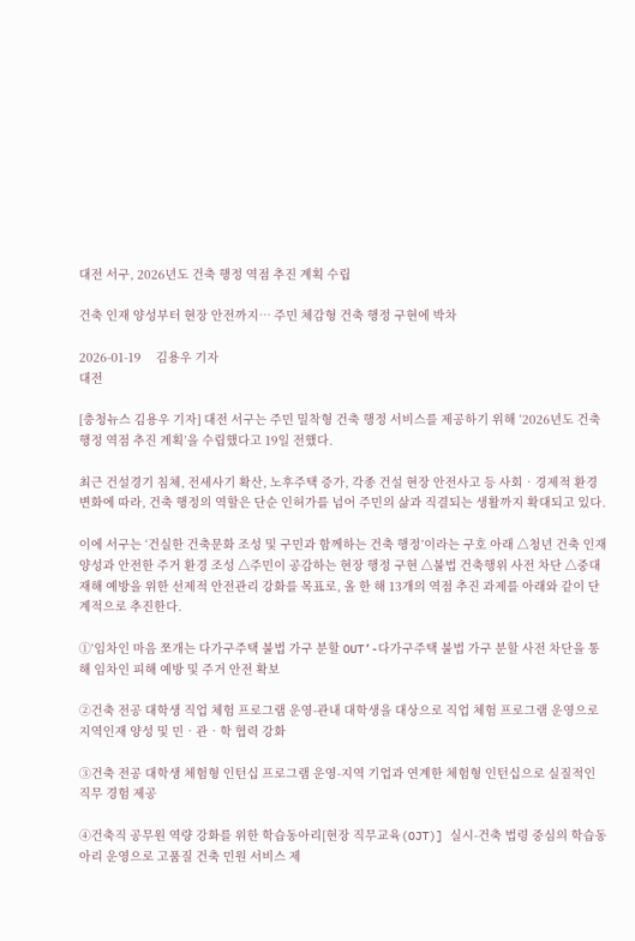대전 서구, 2026년도 건축 행정 역점 추진 계획 수립

건축 인재 양성부터 현장 안전까지… 주민 체감형 건축 행정 구현에 박차

2026-01-19     김용우 기자
대전

[충청뉴스 김용우 기자] 대전 서구는 주민 밀착형 건축 행정 서비스를 제공하기 위해 ‘2026년도 건축 행정 역점 추진 계획’을 수립했다고 19일 전했다.

최근 건설경기 침체, 전세사기 확산, 노후주택 증가, 각종 건설 현장 안전사고 등 사회‧경제적 환경 변화에 따라, 건축 행정의 역할은 단순 인허가를 넘어 주민의 삶과 직결되는 생활까지 확대되고 있다.

이에 서구는 ‘건실한 건축문화 조성 및 구민과 함께하는 건축 행정’이라는 구호 아래 △청년 건축 인재 양성과 안전한 주거 환경 조성 △주민이 공감하는 현장 행정 구현 △불법 건축행위 사전 차단 △중대재해 예방을 위한 선제적 안전관리 강화를 목표로, 올 한 해 13개의 역점 추진 과제를 아래와 같이 단계적으로 추진한다.

①‘임차인 마음 쪼개는 다가구주택 불법 가구 분할 OUT’-다가구주택 불법 가구 분할 사전 차단을 통해 임차인 피해 예방 및 주거 안전 확보

②건축 전공 대학생 직업 체험 프로그램 운영-관내 대학생을 대상으로 직업 체험 프로그램 운영으로 지역인재 양성 및 민‧관‧학 협력 강화

③건축 전공 대학생 체험형 인턴십 프로그램 운영-지역 기업과 연계한 체험형 인턴십으로 실질적인 직무 경험 제공

④건축직 공무원 역량 강화를 위한 학습동아리[현장 직무교육(OJT)] 실시-건축 법령 중심의 학습동아리 운영으로 고품질 건축 민원 서비스 제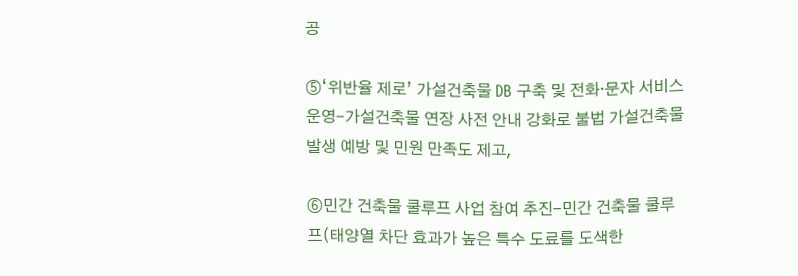공

⑤‘위반율 제로’ 가설건축물 DB 구축 및 전화·문자 서비스 운영-가설건축물 연장 사전 안내 강화로 불법 가설건축물 발생 예방 및 민원 만족도 제고,

⑥민간 건축물 쿨루프 사업 참여 추진-민간 건축물 쿨루프(태양열 차단 효과가 높은 특수 도료를 도색한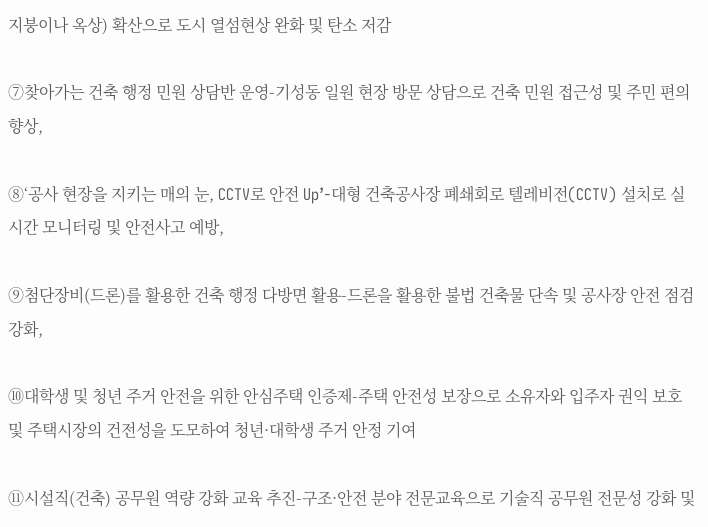지붕이나 옥상) 확산으로 도시 열섬현상 완화 및 탄소 저감

⑦찾아가는 건축 행정 민원 상담반 운영-기성동 일원 현장 방문 상담으로 건축 민원 접근성 및 주민 편의 향상,

⑧‘공사 현장을 지키는 매의 눈, CCTV로 안전 Up’-대형 건축공사장 폐쇄회로 텔레비전(CCTV) 설치로 실시간 모니터링 및 안전사고 예방,

⑨첨단장비(드론)를 활용한 건축 행정 다방면 활용-드론을 활용한 불법 건축물 단속 및 공사장 안전 점검 강화,

⑩대학생 및 청년 주거 안전을 위한 안심주택 인증제-주택 안전성 보장으로 소유자와 입주자 권익 보호 및 주택시장의 건전성을 도모하여 청년·대학생 주거 안정 기여

⑪시설직(건축) 공무원 역량 강화 교육 추진-구조·안전 분야 전문교육으로 기술직 공무원 전문성 강화 및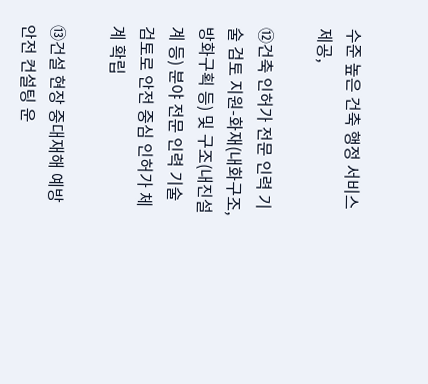수준 높은 건축 행정 서비스 제공,

⑫건축 인허가 전문 인력 기술 검토 지원-화재(내화구조, 방화구획 등) 및 구조(내진설계 등) 분야 전문 인력 기술 검토로 안전 중심 인허가 체계 확립

⑬건설 현장 중대재해 예방 안전 컨설팅 운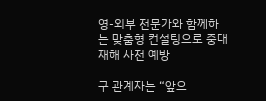영-외부 전문가와 함께하는 맞춤형 컨설팅으로 중대재해 사전 예방

구 관계자는 “앞으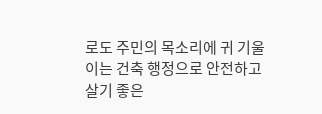로도 주민의 목소리에 귀 기울이는 건축 행정으로 안전하고 살기 좋은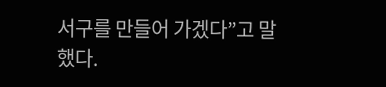서구를 만들어 가겠다”고 말했다.